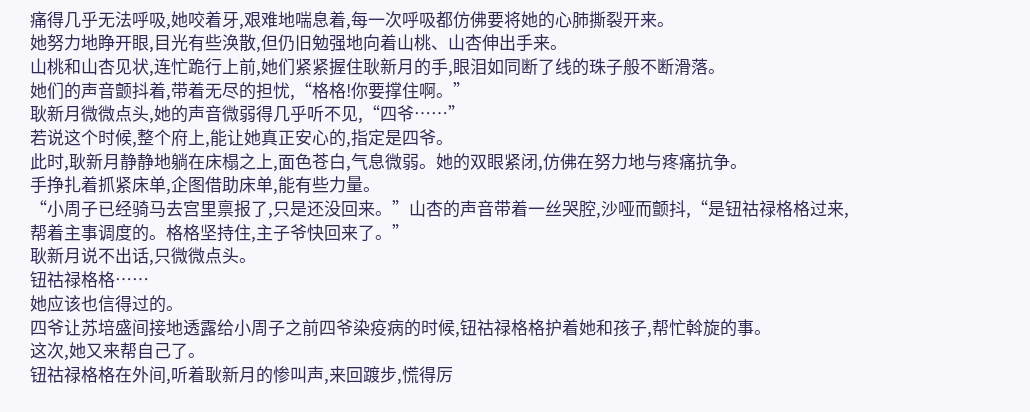痛得几乎无法呼吸,她咬着牙,艰难地喘息着,每一次呼吸都仿佛要将她的心肺撕裂开来。
她努力地睁开眼,目光有些涣散,但仍旧勉强地向着山桃、山杏伸出手来。
山桃和山杏见状,连忙跪行上前,她们紧紧握住耿新月的手,眼泪如同断了线的珠子般不断滑落。
她们的声音颤抖着,带着无尽的担忧,“格格!你要撑住啊。”
耿新月微微点头,她的声音微弱得几乎听不见,“四爷……”
若说这个时候,整个府上,能让她真正安心的,指定是四爷。
此时,耿新月静静地躺在床榻之上,面色苍白,气息微弱。她的双眼紧闭,仿佛在努力地与疼痛抗争。
手挣扎着抓紧床单,企图借助床单,能有些力量。
“小周子已经骑马去宫里禀报了,只是还没回来。”山杏的声音带着一丝哭腔,沙哑而颤抖,“是钮祜禄格格过来,帮着主事调度的。格格坚持住,主子爷快回来了。”
耿新月说不出话,只微微点头。
钮祜禄格格……
她应该也信得过的。
四爷让苏培盛间接地透露给小周子之前四爷染疫病的时候,钮祜禄格格护着她和孩子,帮忙斡旋的事。
这次,她又来帮自己了。
钮祜禄格格在外间,听着耿新月的惨叫声,来回踱步,慌得厉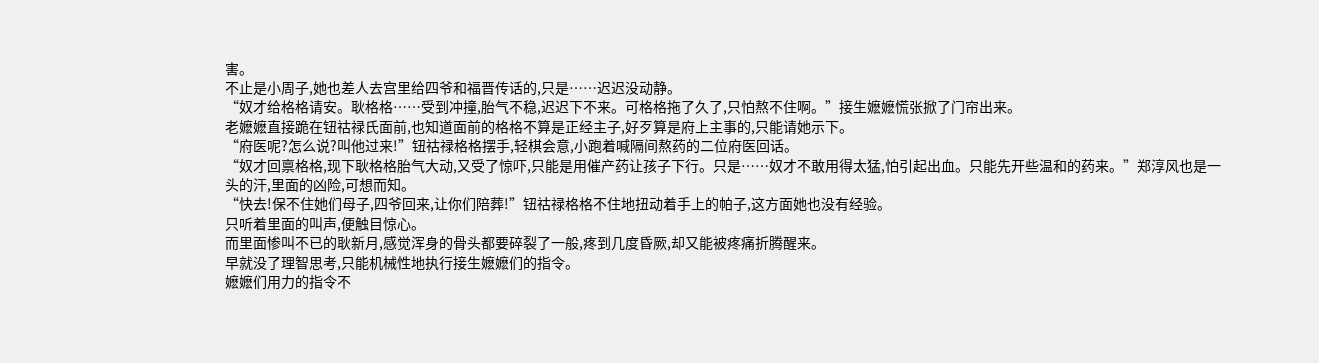害。
不止是小周子,她也差人去宫里给四爷和福晋传话的,只是……迟迟没动静。
“奴才给格格请安。耿格格……受到冲撞,胎气不稳,迟迟下不来。可格格拖了久了,只怕熬不住啊。”接生嬷嬷慌张掀了门帘出来。
老嬷嬷直接跪在钮祜禄氏面前,也知道面前的格格不算是正经主子,好歹算是府上主事的,只能请她示下。
“府医呢?怎么说?叫他过来!”钮祜禄格格摆手,轻棋会意,小跑着喊隔间熬药的二位府医回话。
“奴才回禀格格,现下耿格格胎气大动,又受了惊吓,只能是用催产药让孩子下行。只是……奴才不敢用得太猛,怕引起出血。只能先开些温和的药来。”郑淳风也是一头的汗,里面的凶险,可想而知。
“快去!保不住她们母子,四爷回来,让你们陪葬!”钮祜禄格格不住地扭动着手上的帕子,这方面她也没有经验。
只听着里面的叫声,便触目惊心。
而里面惨叫不已的耿新月,感觉浑身的骨头都要碎裂了一般,疼到几度昏厥,却又能被疼痛折腾醒来。
早就没了理智思考,只能机械性地执行接生嬷嬷们的指令。
嬷嬷们用力的指令不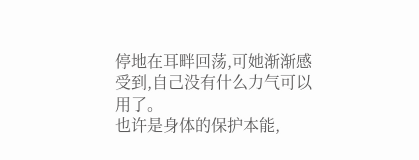停地在耳畔回荡,可她渐渐感受到,自己没有什么力气可以用了。
也许是身体的保护本能,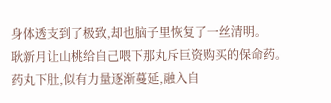身体透支到了极致,却也脑子里恢复了一丝清明。
耿新月让山桃给自己喂下那丸斥巨资购买的保命药。
药丸下肚,似有力量逐渐蔓延,融入自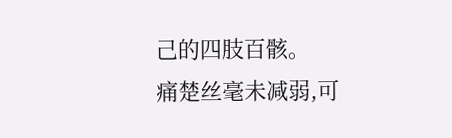己的四肢百骸。
痛楚丝毫未减弱,可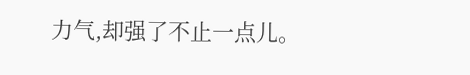力气,却强了不止一点儿。